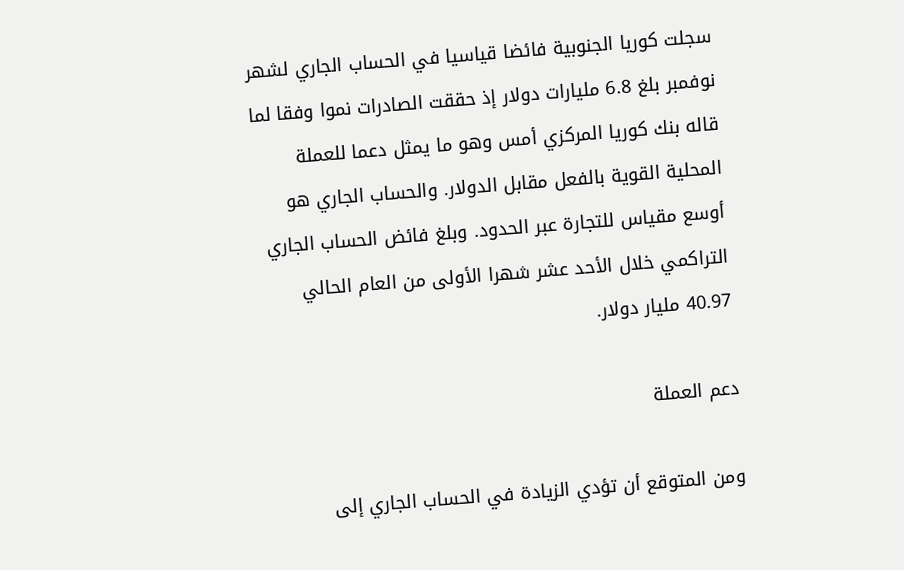سجلت كوريا الجنوبية فائضا قياسيا في الحساب الجاري لشهر نوفمبر بلغ 6.8 مليارات دولار إذ حققت الصادرات نموا وفقا لما قاله بنك كوريا المركزي أمس وهو ما يمثل دعما للعملة المحلية القوية بالفعل مقابل الدولار. والحساب الجاري هو أوسع مقياس للتجارة عبر الحدود. وبلغ فائض الحساب الجاري التراكمي خلال الأحد عشر شهرا الأولى من العام الحالي 40.97 مليار دولار.

دعم العملة

ومن المتوقع أن تؤدي الزيادة في الحساب الجاري إلى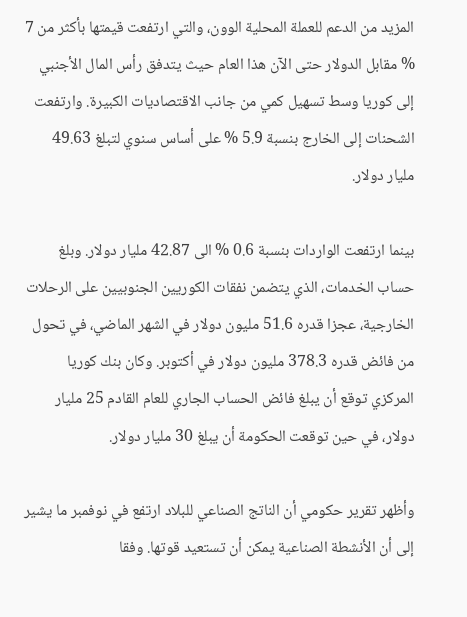المزيد من الدعم للعملة المحلية الوون، والتي ارتفعت قيمتها بأكثر من 7 % مقابل الدولار حتى الآن هذا العام حيث يتدفق رأس المال الأجنبي إلى كوريا وسط تسهيل كمي من جانب الاقتصاديات الكبيرة. وارتفعت الشحنات إلى الخارج بنسبة 5.9 % على أساس سنوي لتبلغ 49.63 مليار دولار.

بينما ارتفعت الواردات بنسبة 0.6 % الى 42.87 مليار دولار. وبلغ حساب الخدمات، الذي يتضمن نفقات الكوريين الجنوبيين على الرحلات الخارجية، عجزا قدره 51.6 مليون دولار في الشهر الماضي، في تحول من فائض قدره 378.3 مليون دولار في أكتوبر. وكان بنك كوريا المركزي توقع أن يبلغ فائض الحساب الجاري للعام القادم 25 مليار دولار، في حين توقعت الحكومة أن يبلغ 30 مليار دولار.

وأظهر تقرير حكومي أن الناتج الصناعي للبلاد ارتفع في نوفمبر ما يشير إلى أن الأنشطة الصناعية يمكن أن تستعيد قوتها. وفقا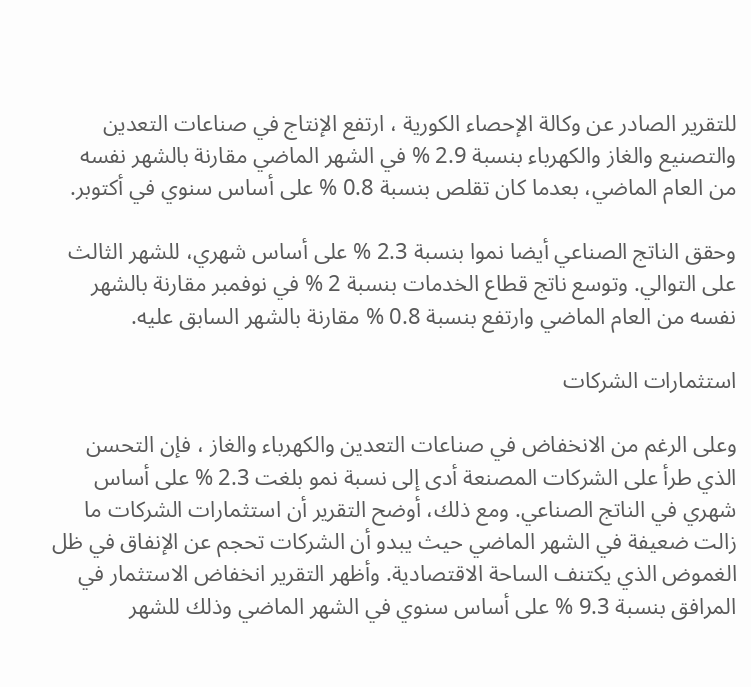للتقرير الصادر عن وكالة الإحصاء الكورية ، ارتفع الإنتاج في صناعات التعدين والتصنيع والغاز والكهرباء بنسبة 2.9 % في الشهر الماضي مقارنة بالشهر نفسه من العام الماضي، بعدما كان تقلص بنسبة 0.8 % على أساس سنوي في أكتوبر.

وحقق الناتج الصناعي أيضا نموا بنسبة 2.3 % على أساس شهري، للشهر الثالث على التوالي. وتوسع ناتج قطاع الخدمات بنسبة 2 % في نوفمبر مقارنة بالشهر نفسه من العام الماضي وارتفع بنسبة 0.8 % مقارنة بالشهر السابق عليه.

استثمارات الشركات

وعلى الرغم من الانخفاض في صناعات التعدين والكهرباء والغاز ، فإن التحسن الذي طرأ على الشركات المصنعة أدى إلى نسبة نمو بلغت 2.3 % على أساس شهري في الناتج الصناعي. ومع ذلك، أوضح التقرير أن استثمارات الشركات ما زالت ضعيفة في الشهر الماضي حيث يبدو أن الشركات تحجم عن الإنفاق في ظل الغموض الذي يكتنف الساحة الاقتصادية. وأظهر التقرير انخفاض الاستثمار في المرافق بنسبة 9.3 % على أساس سنوي في الشهر الماضي وذلك للشهر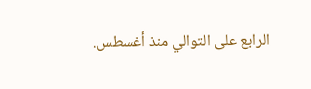الرابع على التوالي منذ أغسطس.